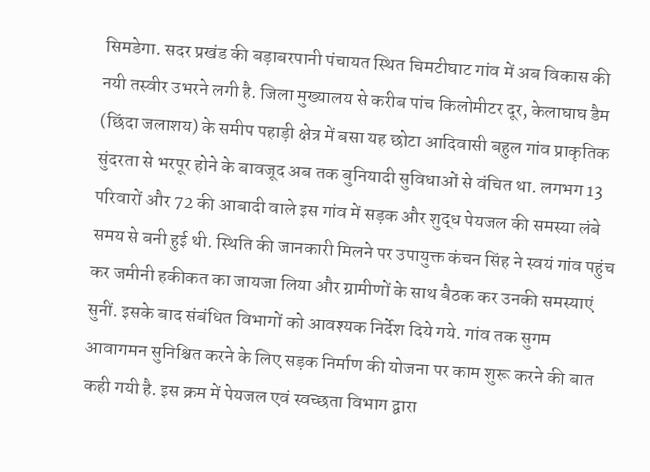सिमडेगा. सदर प्रखंड की बड़ाबरपानी पंचायत स्थित चिमटीघाट गांव में अब विकास की नयी तस्वीर उभरने लगी है. जिला मुख्यालय से करीब पांच किलोमीटर दूर, केलाघाघ डैम (छिंदा जलाशय) के समीप पहाड़ी क्षेत्र में बसा यह छोटा आदिवासी बहुल गांव प्राकृतिक सुंदरता से भरपूर होने के बावजूद अब तक बुनियादी सुविधाओं से वंचित था. लगभग 13 परिवारों और 72 की आबादी वाले इस गांव में सड़क और शुद्ध पेयजल की समस्या लंबे समय से बनी हुई थी. स्थिति की जानकारी मिलने पर उपायुक्त कंचन सिंह ने स्वयं गांव पहुंच कर जमीनी हकीकत का जायजा लिया और ग्रामीणों के साथ बैठक कर उनकी समस्याएं सुनीं. इसके बाद संबंधित विभागों को आवश्यक निर्देश दिये गये. गांव तक सुगम आवागमन सुनिश्चित करने के लिए सड़क निर्माण की योजना पर काम शुरू करने की बात कही गयी है. इस क्रम में पेयजल एवं स्वच्छता विभाग द्वारा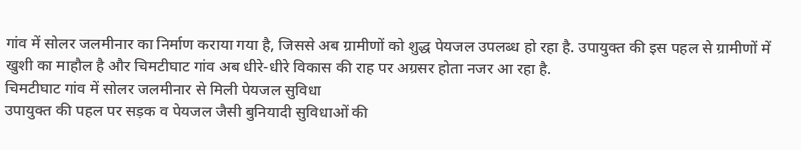गांव में सोलर जलमीनार का निर्माण कराया गया है, जिससे अब ग्रामीणों को शुद्ध पेयजल उपलब्ध हो रहा है. उपायुक्त की इस पहल से ग्रामीणों में खुशी का माहौल है और चिमटीघाट गांव अब धीरे-धीरे विकास की राह पर अग्रसर होता नजर आ रहा है.
चिमटीघाट गांव में सोलर जलमीनार से मिली पेयजल सुविधा
उपायुक्त की पहल पर सड़क व पेयजल जैसी बुनियादी सुविधाओं की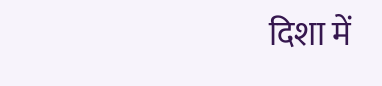दिशा में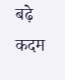बढ़े कदम